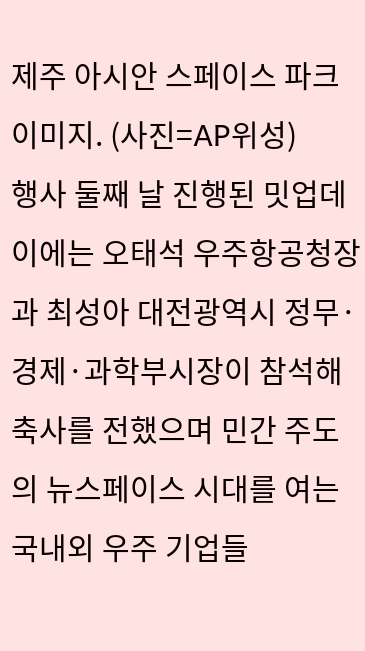제주 아시안 스페이스 파크 이미지. (사진=AP위성)
행사 둘째 날 진행된 밋업데이에는 오태석 우주항공청장과 최성아 대전광역시 정무·경제·과학부시장이 참석해 축사를 전했으며 민간 주도의 뉴스페이스 시대를 여는 국내외 우주 기업들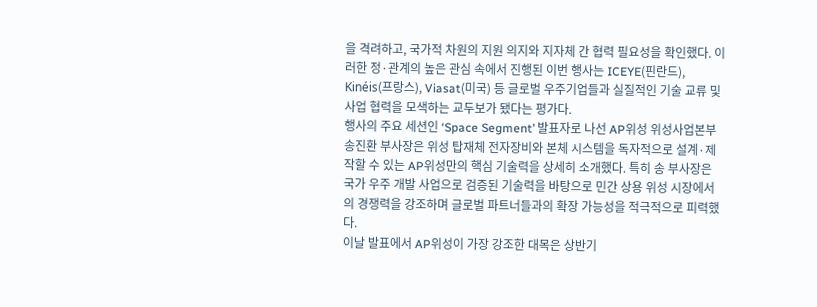을 격려하고, 국가적 차원의 지원 의지와 지자체 간 협력 필요성을 확인했다. 이러한 정·관계의 높은 관심 속에서 진행된 이번 행사는 ICEYE(핀란드), Kinéis(프랑스), Viasat(미국) 등 글로벌 우주기업들과 실질적인 기술 교류 및 사업 협력을 모색하는 교두보가 됐다는 평가다.
행사의 주요 세션인 ‘Space Segment’ 발표자로 나선 AP위성 위성사업본부 송진환 부사장은 위성 탑재체 전자장비와 본체 시스템을 독자적으로 설계·제작할 수 있는 AP위성만의 핵심 기술력을 상세히 소개했다. 특히 송 부사장은 국가 우주 개발 사업으로 검증된 기술력을 바탕으로 민간 상용 위성 시장에서의 경쟁력을 강조하며 글로벌 파트너들과의 확장 가능성을 적극적으로 피력했다.
이날 발표에서 AP위성이 가장 강조한 대목은 상반기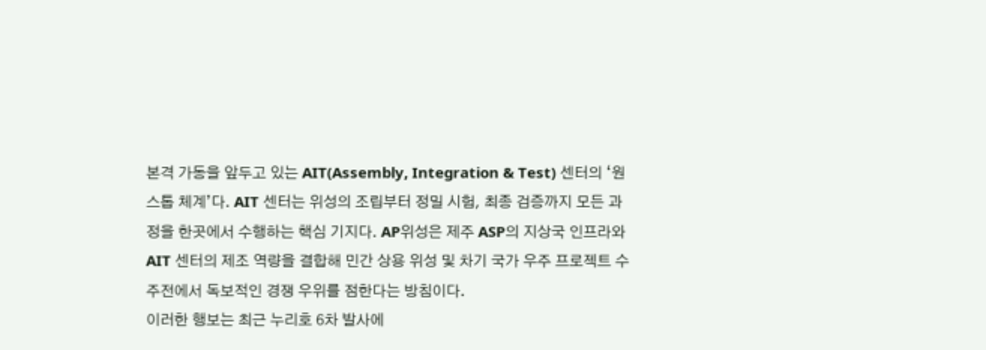본격 가동을 앞두고 있는 AIT(Assembly, Integration & Test) 센터의 ‘원스톱 체계’다. AIT 센터는 위성의 조립부터 정밀 시험, 최종 검증까지 모든 과정을 한곳에서 수행하는 핵심 기지다. AP위성은 제주 ASP의 지상국 인프라와 AIT 센터의 제조 역량을 결합해 민간 상용 위성 및 차기 국가 우주 프로젝트 수주전에서 독보적인 경쟁 우위를 점한다는 방침이다.
이러한 행보는 최근 누리호 6차 발사에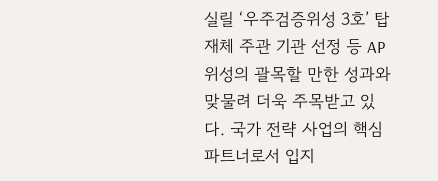실릴 ‘우주검증위성 3호’ 탑재체 주관 기관 선정 등 AP위성의 괄목할 만한 성과와 맞물려 더욱 주목받고 있다. 국가 전략 사업의 핵심 파트너로서 입지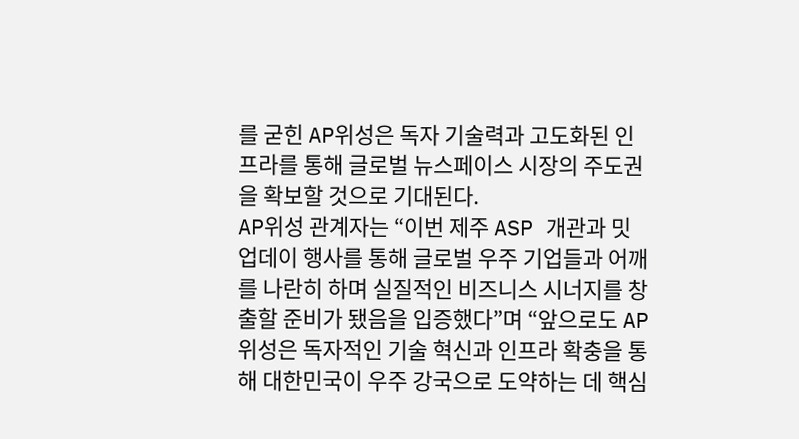를 굳힌 AP위성은 독자 기술력과 고도화된 인프라를 통해 글로벌 뉴스페이스 시장의 주도권을 확보할 것으로 기대된다.
AP위성 관계자는 “이번 제주 ASP 개관과 밋업데이 행사를 통해 글로벌 우주 기업들과 어깨를 나란히 하며 실질적인 비즈니스 시너지를 창출할 준비가 됐음을 입증했다”며 “앞으로도 AP위성은 독자적인 기술 혁신과 인프라 확충을 통해 대한민국이 우주 강국으로 도약하는 데 핵심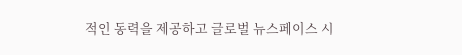적인 동력을 제공하고 글로벌 뉴스페이스 시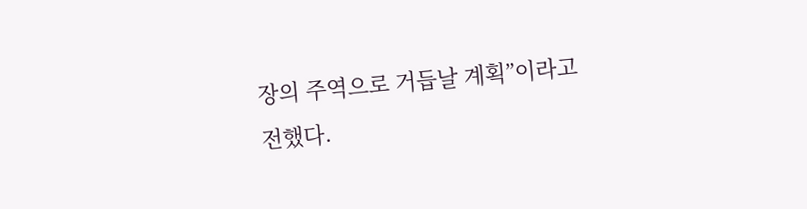장의 주역으로 거듭날 계획”이라고 전했다.